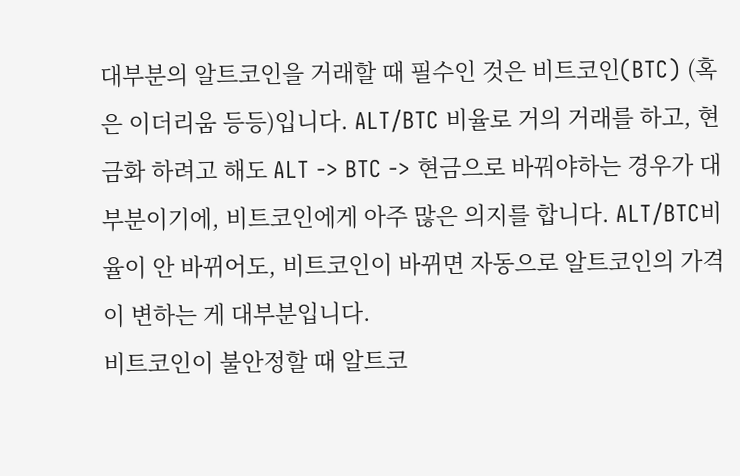대부분의 알트코인을 거래할 때 필수인 것은 비트코인(BTC) (혹은 이더리움 등등)입니다. ALT/BTC 비율로 거의 거래를 하고, 현금화 하려고 해도 ALT -> BTC -> 현금으로 바꿔야하는 경우가 대부분이기에, 비트코인에게 아주 많은 의지를 합니다. ALT/BTC비율이 안 바뀌어도, 비트코인이 바뀌면 자동으로 알트코인의 가격이 변하는 게 대부분입니다.
비트코인이 불안정할 때 알트코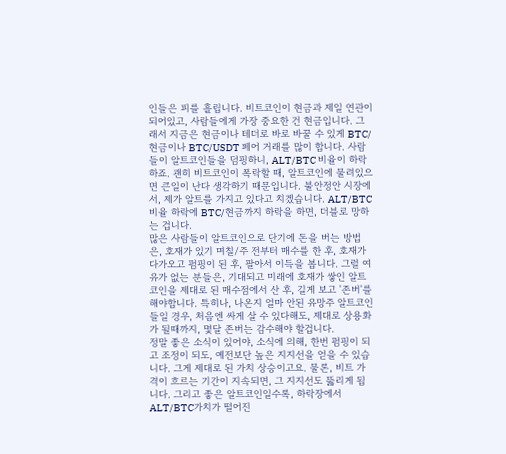인들은 피를 흘립니다. 비트코인이 현금과 제일 연관이 되어있고, 사람들에게 가장 중요한 건 현금입니다. 그래서 지금은 현금이나 테더로 바로 바꿀 수 있게 BTC/현금이나 BTC/USDT 페어 거래를 많이 합니다. 사람들이 알트코인들을 덤핑하니, ALT/BTC 비율이 하락하죠. 괜히 비트코인이 폭락할 때, 알트코인에 물려있으면 큰일이 난다 생각하기 때문입니다. 불안정안 시장에서, 제가 알트를 가지고 있다고 치겠습니다. ALT/BTC 비율 하락에 BTC/현금까지 하락을 하면, 더블로 망하는 겁니다.
많은 사람들이 알트코인으로 단기에 돈을 버는 방법은, 호재가 있기 며칠/주 전부터 매수를 한 후, 호재가 다가오고 펌핑이 된 후, 팔아서 이득을 봅니다. 그럴 여유가 없는 분들은, 기대되고 미래에 호재가 쌓인 알트코인을 제대로 된 매수점에서 산 후, 길게 보고 '존버'를 해야합니다. 특히나, 나온지 얼마 안된 유망주 알트코인들일 경우, 처음엔 싸게 살 수 있다해도, 제대로 상용화가 될때까지, 몇달 존버는 감수해야 할겁니다.
정말 좋은 소식이 있어야, 소식에 의해, 한번 펌핑이 되고 조정이 되도, 예전보단 높은 지지선을 얻을 수 있습니다. 그게 제대로 된 가치 상승이고요. 물론, 비트 가격이 흐르는 기간이 지속되면, 그 지지선도 뚫리게 됩니다. 그리고 좋은 알트코인일수록, 하락장에서 ALT/BTC가치가 떨어진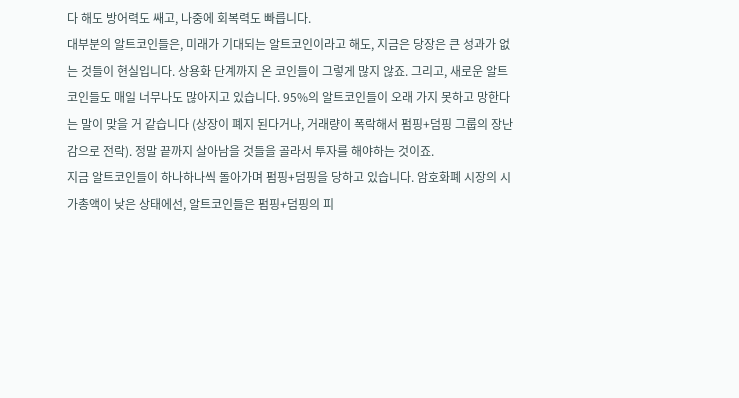다 해도 방어력도 쌔고, 나중에 회복력도 빠릅니다.
대부분의 알트코인들은, 미래가 기대되는 알트코인이라고 해도, 지금은 당장은 큰 성과가 없는 것들이 현실입니다. 상용화 단계까지 온 코인들이 그렇게 많지 않죠. 그리고, 새로운 알트코인들도 매일 너무나도 많아지고 있습니다. 95%의 알트코인들이 오래 가지 못하고 망한다는 말이 맞을 거 같습니다 (상장이 폐지 된다거나, 거래량이 폭락해서 펌핑+덤핑 그룹의 장난감으로 전락). 정말 끝까지 살아남을 것들을 골라서 투자를 해야하는 것이죠.
지금 알트코인들이 하나하나씩 돌아가며 펌핑+덤핑을 당하고 있습니다. 암호화폐 시장의 시가총액이 낮은 상태에선, 알트코인들은 펌핑+덤핑의 피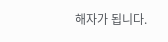해자가 됩니다.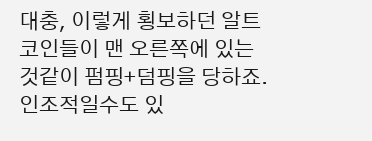대충, 이렇게 횡보하던 알트코인들이 맨 오른쪽에 있는 것같이 펌핑+덤핑을 당하죠. 인조적일수도 있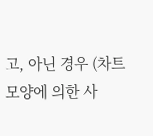고, 아닌 경우 (차트 모양에 의한 사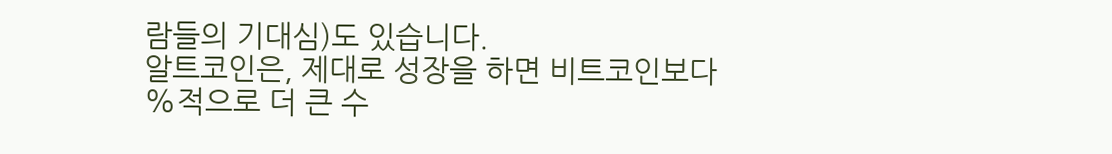람들의 기대심)도 있습니다.
알트코인은, 제대로 성장을 하면 비트코인보다 %적으로 더 큰 수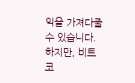익을 가져다줄 수 있습니다. 하지만, 비트코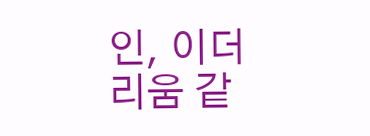인, 이더리움 같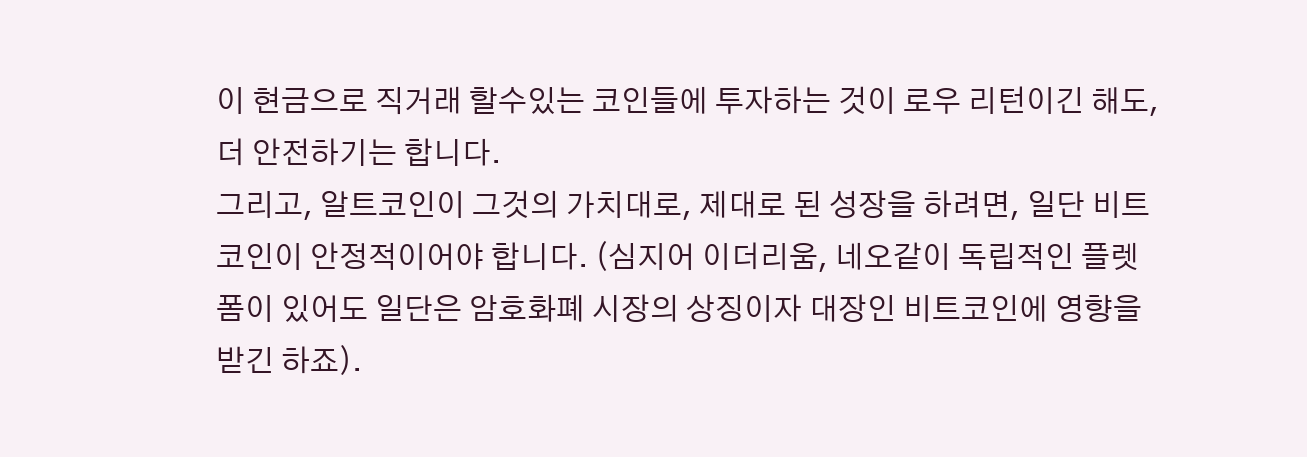이 현금으로 직거래 할수있는 코인들에 투자하는 것이 로우 리턴이긴 해도, 더 안전하기는 합니다.
그리고, 알트코인이 그것의 가치대로, 제대로 된 성장을 하려면, 일단 비트코인이 안정적이어야 합니다. (심지어 이더리움, 네오같이 독립적인 플렛폼이 있어도 일단은 암호화폐 시장의 상징이자 대장인 비트코인에 영향을 받긴 하죠).